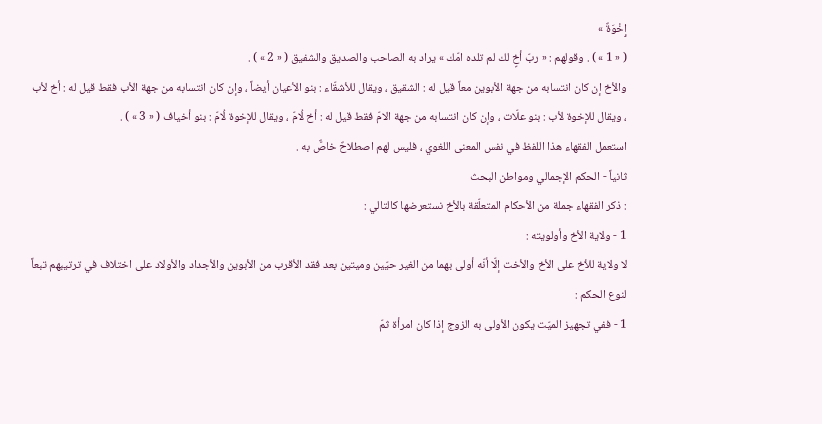إِخْوَةٌ »
( « 1 » ) . وقولهم : « ربّ أخٍ لك لم تلده امّك » يراد به الصاحب والصديق والشفيق ( « 2 » ) .
والأخ إن كان انتسابه من جهة الأبوين معاً قيل له : الشقيق ، ويقال للأشقّاء : بنو الأعيان أيضاً ، وإن كان انتسابه من جهة الأب فقط قيل له : أخ لأب ، ويقال للإخوة لأب : بنو علّات ، وإن كان انتسابه من جهة الامّ فقط قيل له : أخ لُامّ ، ويقال للإخوة لُامّ : بنو أخياف ( « 3 » ) .
استعمل الفقهاء هذا اللفظ في نفس المعنى اللغوي ، فليس لهم اصطلاحٌ خاصٌّ به .
ثانياً - الحكم الإجمالي ومواطن البحث
: ذكر الفقهاء جملة من الأحكام المتعلّقة بالأخ نستعرضها كالتالي :
1 - ولاية الأخ وأولويته :
لا ولاية للأخ على الأخ والأخت إلّا أنّه أولى بهما من الغير حيّين وميتين بعد فقد الأقرب من الأبوين والأجداد والأولاد على اختلاف في ترتيبهم تبعاً لنوع الحكم :
1 - ففي تجهيز الميّت يكون الأولى به الزوج إذا كان امرأة ثمّ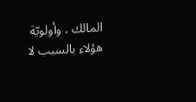المالك ، وأولويّة هؤلاء بالسبب لا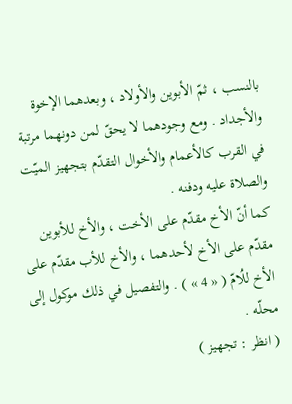بالنسب ، ثمّ الأبوين والأولاد ، وبعدهما الإخوة والأجداد . ومع وجودهما لا يحقّ لمن دونهما مرتبة في القرب كالأعمام والأخوال التقدّم بتجهيز الميّت والصلاة عليه ودفنه .
كما أنّ الأخ مقدّم على الأخت ، والأخ للأبوين مقدّم على الأخ لأحدهما ، والأخ للأب مقدّم على الأخ للُامّ ( « 4 » ) . والتفصيل في ذلك موكول إلى محلّه .
( انظر : تجهيز )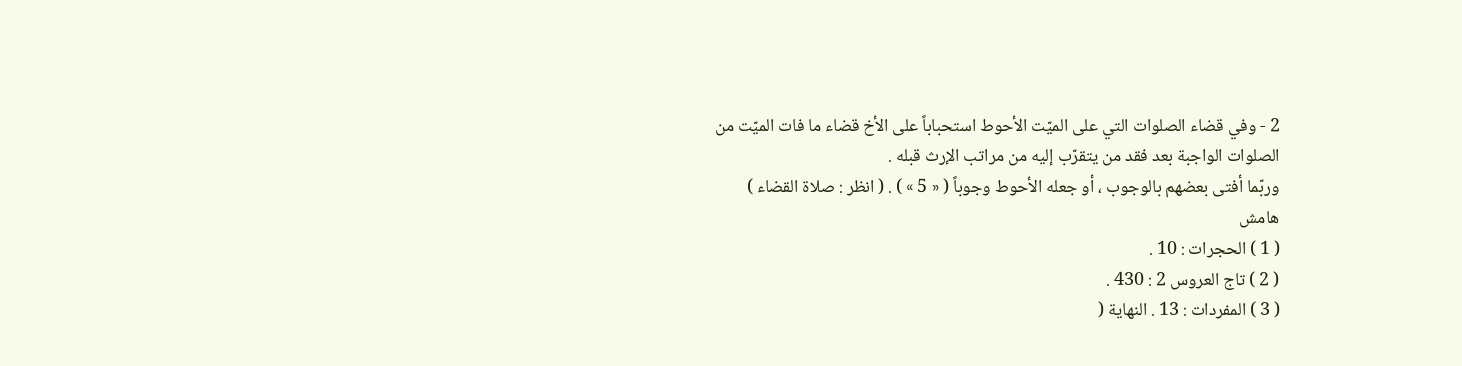2 - وفي قضاء الصلوات التي على الميّت الأحوط استحباباً على الأخ قضاء ما فات الميّت من الصلوات الواجبة بعد فقد من يتقرّب إليه من مراتب الإرث قبله .
وربّما أفتى بعضهم بالوجوب ، أو جعله الأحوط وجوباً ( « 5 » ) . ( انظر : صلاة القضاء )
هامش
( 1 ) الحجرات : 10 .
( 2 ) تاج العروس 2 : 430 .
( 3 ) المفردات : 13 . النهاية (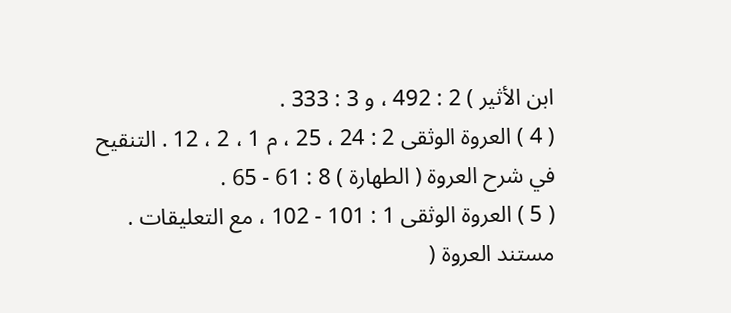ابن الأثير ) 2 : 492 ، و 3 : 333 .
( 4 ) العروة الوثقى 2 : 24 ، 25 ، م 1 ، 2 ، 12 . التنقيح في شرح العروة ( الطهارة ) 8 : 61 - 65 .
( 5 ) العروة الوثقى 1 : 101 - 102 ، مع التعليقات . مستند العروة (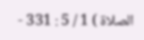الصلاة ) 1 / 5 : 331 -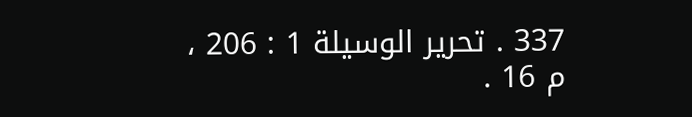337 . تحرير الوسيلة 1 : 206 ، م 16 .